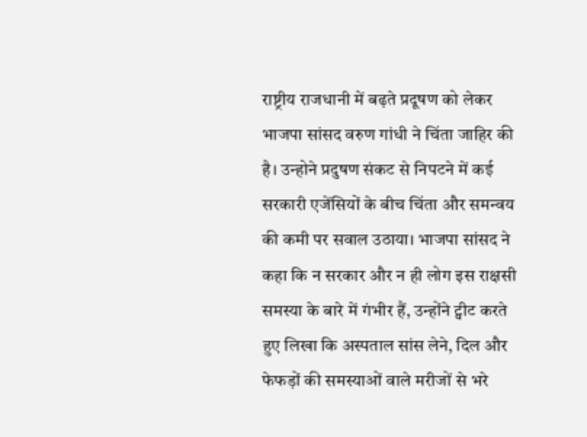राष्ट्रीय राजधानी में बढ़ते प्रदूषण को लेकर भाजपा सांसद वरुण गांधी ने चिंता जाहिर की है। उन्होने प्रदुषण संकट से निपटने में कई सरकारी एजेंसियों के बीच चिंता और समन्वय की कमी पर सवाल उठाया। भाजपा सांसद ने कहा कि न सरकार और न ही लोग इस राक्षसी समस्या के बारे में गंभीर हैं, उन्होंने ट्वीट करते हुए लिखा कि अस्पताल सांस लेने, दिल और फेफड़ों की समस्याओं वाले मरीजों से भरे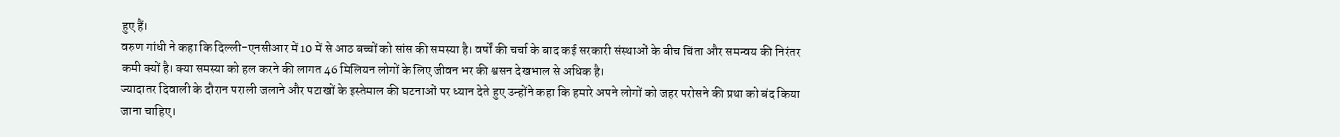हुए हैं।
वरुण गांधी ने कहा कि दिल्ली-एनसीआर में 10 में से आठ बच्चों को सांस की समस्या है। वर्षों की चर्चा के बाद कई सरकारी संस्थाओं के बीच चिंता और समन्वय की निरंतर कमी क्यों है। क्या समस्या को हल करने की लागत 46 मिलियन लोगों के लिए जीवन भर की श्वसन देखभाल से अधिक है।
ज्यादातर दिवाली के दौरान पराली जलाने और पटाखों के इस्तेमाल की घटनाओं पर ध्यान देते हुए उन्होंने कहा कि हमारे अपने लोगों को जहर परोसने की प्रथा को बंद किया जाना चाहिए।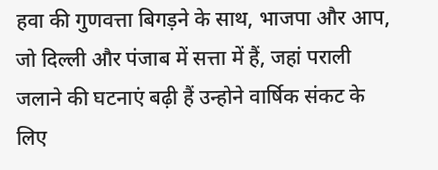हवा की गुणवत्ता बिगड़ने के साथ, भाजपा और आप, जो दिल्ली और पंजाब में सत्ता में हैं, जहां पराली जलाने की घटनाएं बढ़ी हैं उन्होने वार्षिक संकट के लिए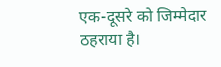एक-दूसरे को जिम्मेदार ठहराया है।